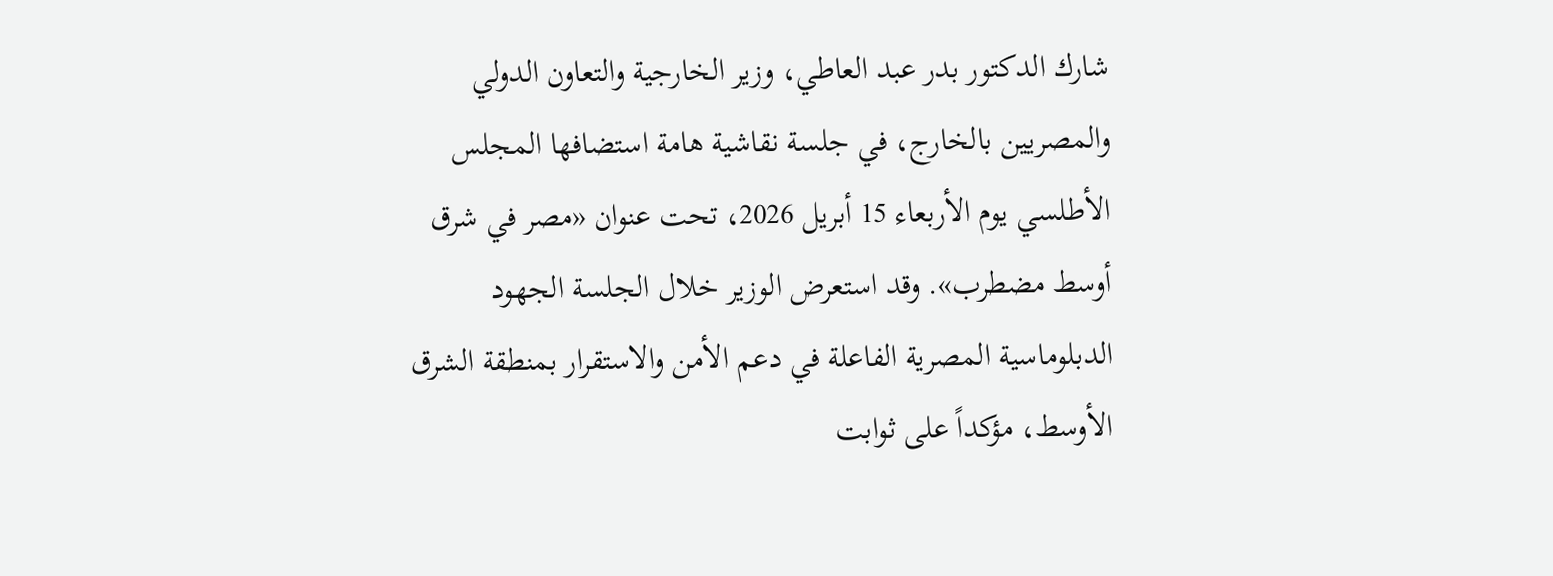شارك الدكتور بدر عبد العاطي، وزير الخارجية والتعاون الدولي والمصريين بالخارج، في جلسة نقاشية هامة استضافها المجلس الأطلسي يوم الأربعاء 15 أبريل 2026، تحت عنوان «مصر في شرق أوسط مضطرب». وقد استعرض الوزير خلال الجلسة الجهود الدبلوماسية المصرية الفاعلة في دعم الأمن والاستقرار بمنطقة الشرق الأوسط، مؤكداً على ثوابت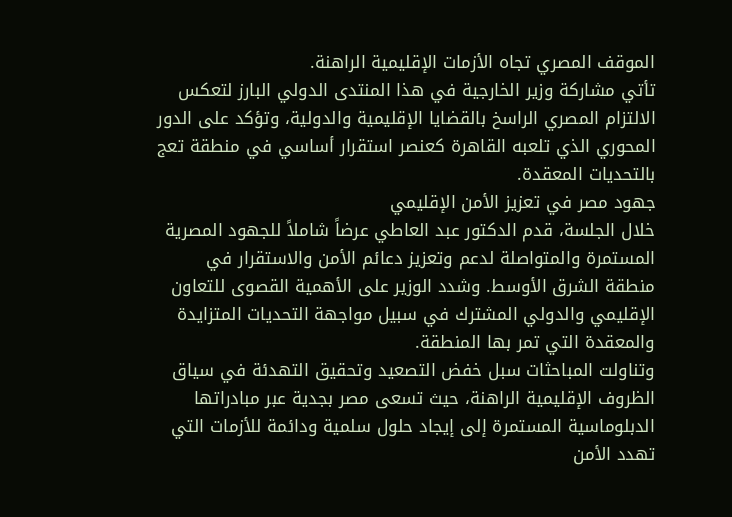الموقف المصري تجاه الأزمات الإقليمية الراهنة.
تأتي مشاركة وزير الخارجية في هذا المنتدى الدولي البارز لتعكس الالتزام المصري الراسخ بالقضايا الإقليمية والدولية، وتؤكد على الدور المحوري الذي تلعبه القاهرة كعنصر استقرار أساسي في منطقة تعج بالتحديات المعقدة.
جهود مصر في تعزيز الأمن الإقليمي
خلال الجلسة، قدم الدكتور عبد العاطي عرضاً شاملاً للجهود المصرية المستمرة والمتواصلة لدعم وتعزيز دعائم الأمن والاستقرار في منطقة الشرق الأوسط. وشدد الوزير على الأهمية القصوى للتعاون الإقليمي والدولي المشترك في سبيل مواجهة التحديات المتزايدة والمعقدة التي تمر بها المنطقة.
وتناولت المباحثات سبل خفض التصعيد وتحقيق التهدئة في سياق الظروف الإقليمية الراهنة، حيث تسعى مصر بجدية عبر مبادراتها الدبلوماسية المستمرة إلى إيجاد حلول سلمية ودائمة للأزمات التي تهدد الأمن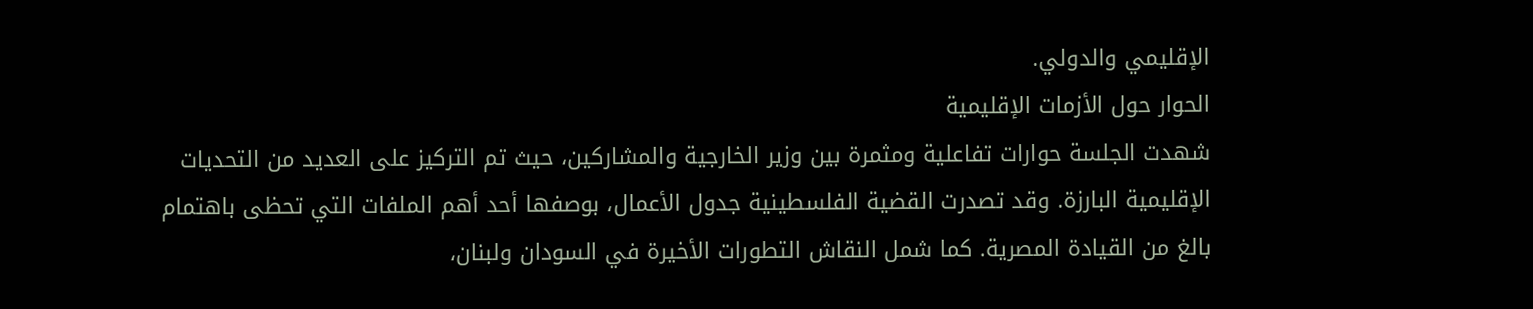الإقليمي والدولي.
الحوار حول الأزمات الإقليمية
شهدت الجلسة حوارات تفاعلية ومثمرة بين وزير الخارجية والمشاركين، حيث تم التركيز على العديد من التحديات الإقليمية البارزة. وقد تصدرت القضية الفلسطينية جدول الأعمال، بوصفها أحد أهم الملفات التي تحظى باهتمام بالغ من القيادة المصرية. كما شمل النقاش التطورات الأخيرة في السودان ولبنان،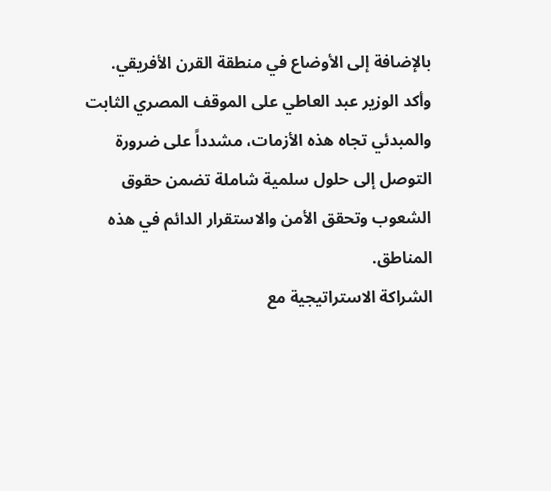بالإضافة إلى الأوضاع في منطقة القرن الأفريقي.
وأكد الوزير عبد العاطي على الموقف المصري الثابت والمبدئي تجاه هذه الأزمات، مشدداً على ضرورة التوصل إلى حلول سلمية شاملة تضمن حقوق الشعوب وتحقق الأمن والاستقرار الدائم في هذه المناطق.
الشراكة الاستراتيجية مع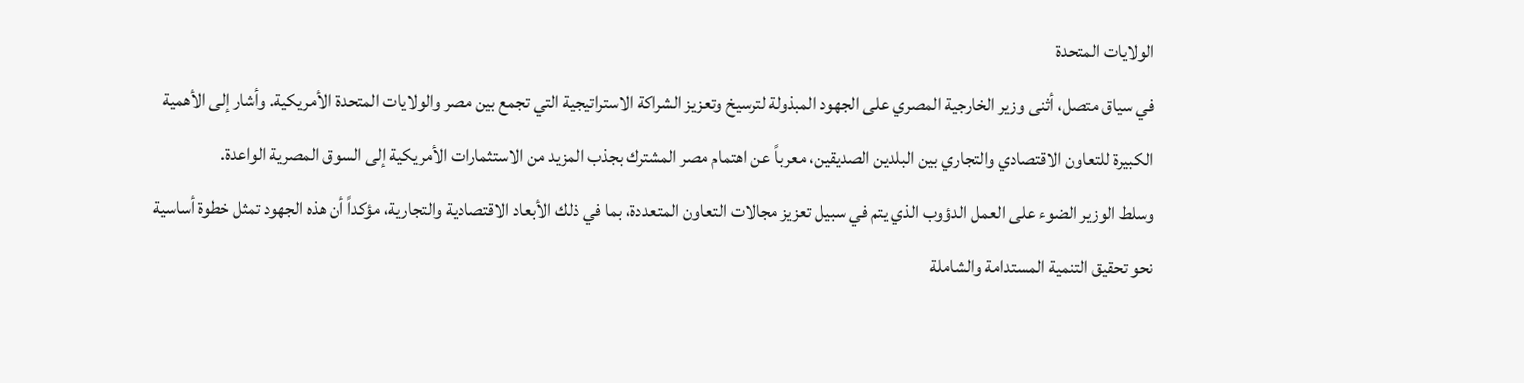الولايات المتحدة
في سياق متصل، أثنى وزير الخارجية المصري على الجهود المبذولة لترسيخ وتعزيز الشراكة الاستراتيجية التي تجمع بين مصر والولايات المتحدة الأمريكية. وأشار إلى الأهمية الكبيرة للتعاون الاقتصادي والتجاري بين البلدين الصديقين، معرباً عن اهتمام مصر المشترك بجذب المزيد من الاستثمارات الأمريكية إلى السوق المصرية الواعدة.
وسلط الوزير الضوء على العمل الدؤوب الذي يتم في سبيل تعزيز مجالات التعاون المتعددة، بما في ذلك الأبعاد الاقتصادية والتجارية، مؤكداً أن هذه الجهود تمثل خطوة أساسية نحو تحقيق التنمية المستدامة والشاملة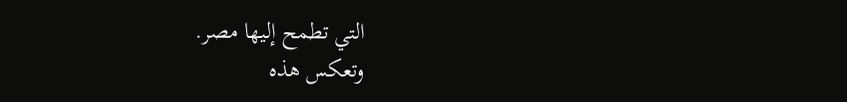التي تطمح إليها مصر.
وتعكس هذه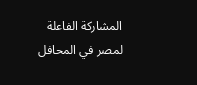المشاركة الفاعلة لمصر في المحافل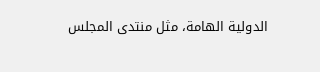الدولية الهامة، مثل منتدى المجلس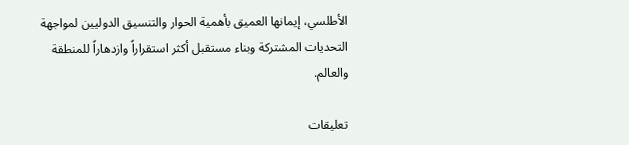الأطلسي، إيمانها العميق بأهمية الحوار والتنسيق الدوليين لمواجهة التحديات المشتركة وبناء مستقبل أكثر استقراراً وازدهاراً للمنطقة والعالم.

تعليقات